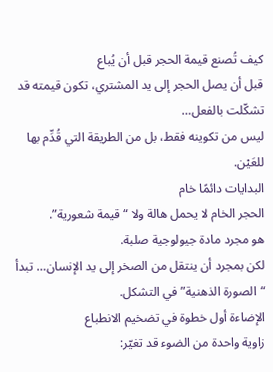كيف تُصنع قيمة الحجر قبل أن يُباع
قبل أن يصل الحجر إلى يد المشتري، تكون قيمته قد تشكّلت بالفعل…
ليس من تكوينه فقط، بل من الطريقة التي قُدِّم بها للعَيْن.
البدايات دائمًا خام
الحجر الخام لا يحمل هالة ولا “قيمة شعورية”.
هو مجرد مادة جيولوجية صلبة.
لكن بمجرد أن ينتقل من الصخر إلى يد الإنسان… تبدأ “الصورة الذهنية” في التشكل.
الإضاءة أول خطوة في تضخيم الانطباع
زاوية واحدة من الضوء قد تغيّر: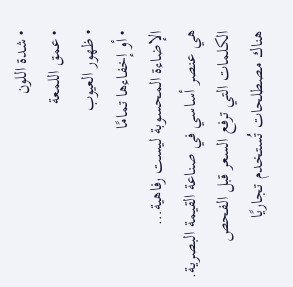• شدة اللون
• عمق اللمعة
• ظهور العيوب
• أو إخفاءها تمامًا
الإضاءة المحسوبة ليست رفاهية…
هي عنصر أساسي في صناعة القيمة البصرية.
الكلمات التي ترفع السعر قبل الفحص
هناك مصطلحات تُستخدم تجاريًا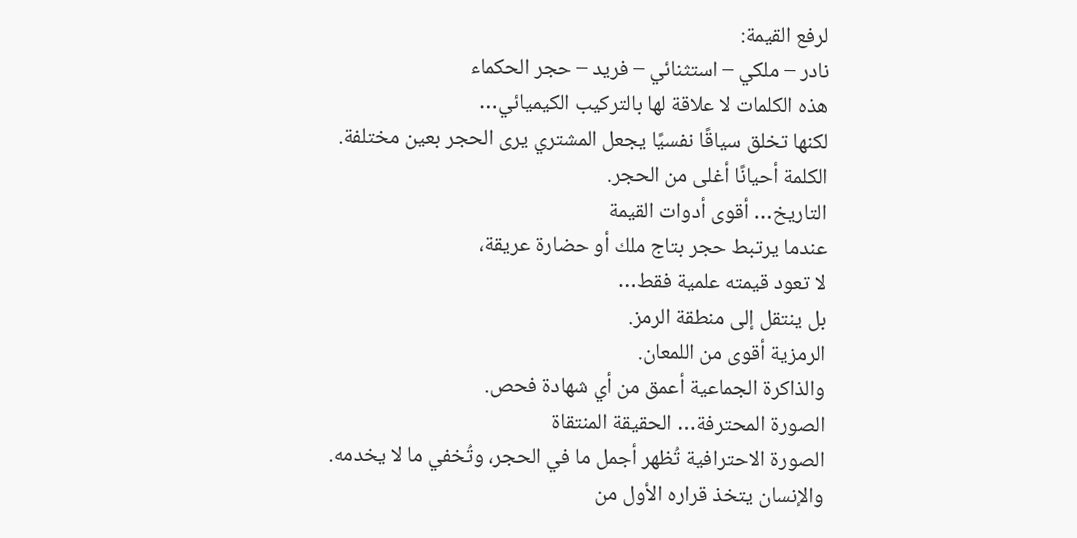لرفع القيمة:
نادر – ملكي – استثنائي – فريد – حجر الحكماء
هذه الكلمات لا علاقة لها بالتركيب الكيميائي…
لكنها تخلق سياقًا نفسيًا يجعل المشتري يرى الحجر بعين مختلفة.
الكلمة أحيانًا أغلى من الحجر.
التاريخ… أقوى أدوات القيمة
عندما يرتبط حجر بتاج ملك أو حضارة عريقة،
لا تعود قيمته علمية فقط…
بل ينتقل إلى منطقة الرمز.
الرمزية أقوى من اللمعان.
والذاكرة الجماعية أعمق من أي شهادة فحص.
الصورة المحترفة… الحقيقة المنتقاة
الصورة الاحترافية تُظهر أجمل ما في الحجر، وتُخفي ما لا يخدمه.
والإنسان يتخذ قراره الأول من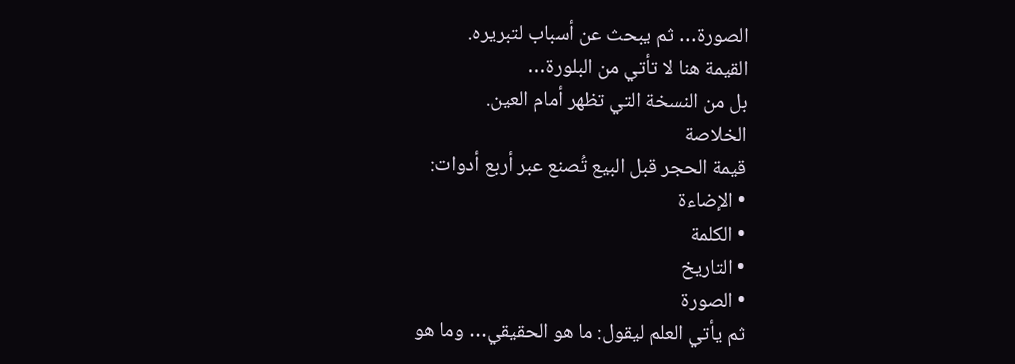الصورة… ثم يبحث عن أسباب لتبريره.
القيمة هنا لا تأتي من البلورة…
بل من النسخة التي تظهر أمام العين.
الخلاصة
قيمة الحجر قبل البيع تُصنع عبر أربع أدوات:
• الإضاءة
• الكلمة
• التاريخ
• الصورة
ثم يأتي العلم ليقول: ما هو الحقيقي… وما هو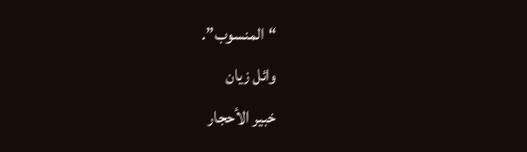“المنسوب”.
وائل زيان
خبير الأحجار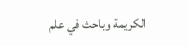الكريمة وباحث في علم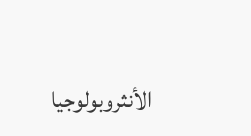الأنثروبولوجيا